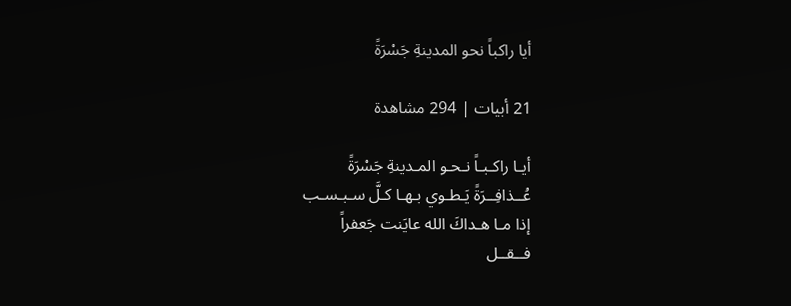أيا راكباً نحو المدينةِ جَسْرَةً

21 أبيات | 294 مشاهدة

أيـا راكـبـاً نـحـو المـدينةِ جَسْرَةً
عُــذافِــرَةً يَـطـوي بـهـا كـلَّ سـبـسـب
إذا مـا هـداكَ الله عايَنت جَعفراً
فــقــل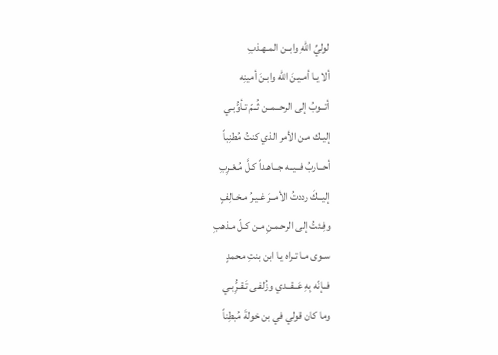لوليِّ اللهِ وابــن المـهـذبِ
ألا يـا أمـيـنَ الله وابـنَ أمينِه
أتــوبُ إلى الرحــمــن ثُــمّ تـأوُّبـي
إليـك مـن الأمر الذي كنتُ مُطنِباً
أحــاربُ فــيــه جــاهـداً كـلَّ مُـعْـرِبِ
إليــكَ رددتُ الأمــرَ غـيـرُ مـخـالِفٍ
وفِـئتُ إلى الرحـمـنِ مـن كـلّ مـذهبِ
سـوى مـا تـراه يـا ابن بنتِ محمدٍ
فــإنّه بِهِ عَــقــدي وزُلفـى تَـقـرُِّبـي
وما كان قولي في بن خولةَ مُبطِناً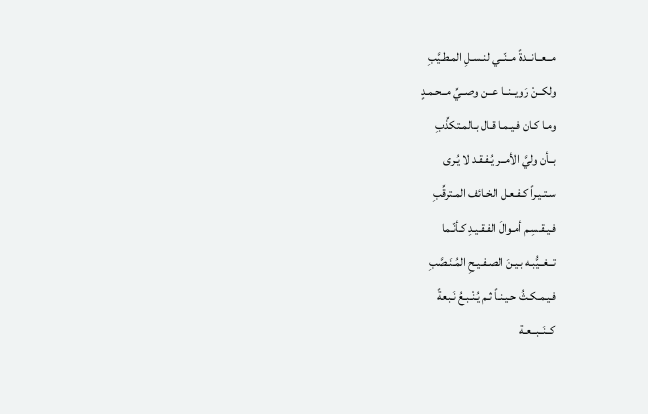مــعــانــدةً مــنّــي لنـسـلِ المـطـيَّبِ
ولكــنْ رَويــنــا عــن وصــيِّ مــحـمـدٍ
ومـا كـان فـيـمـا قـال بـالمـتكذِّبِ
بــأن وليَّ الأمــر يُـفـقـد لا يُـرى
سـتـيـراً كـفـعـل الخـائف المـترقِّبِ
فـيـقـسِـم أمـوالَ الفـقـيـدِ كـأنّـما
تــغــيُّبـه بـيـنَ الصـفـيـحِ المُـنَـصَّبِ
فـيـمـكـثُ حـيـنـاً ثـم يُـنْـبـعُ نَـبعةً
كــنَــبــعـة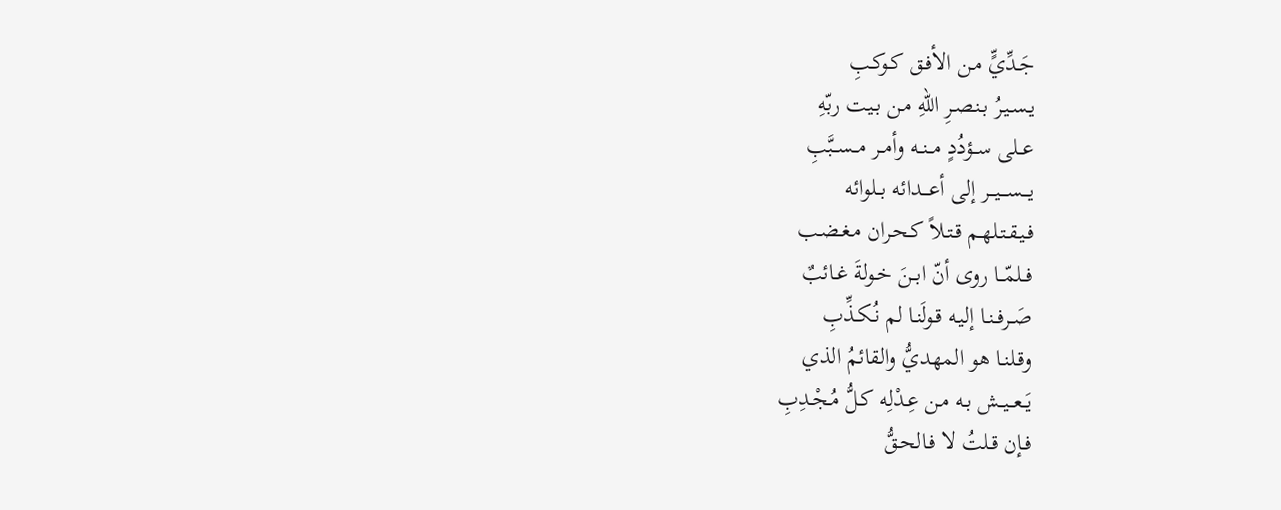جَـدِّيٍّ مـن الأفـق كـوكـبِ
يـسـيـرُ بـنـصـرِ اللهِ مـن بـيت ربّهِ
عــلى ســؤدُدٍ مــنــه وأمــر مــســبَّبِ
يـــســـيـــر إلى أعـــدائه بــلوائه
فـيـقـتـلهـم قـتـلاً كـحـران مـغـضـب
فــلمّــا روى أنّ ابــنَ خـولةَ غـائبٌ
صَــرفــنـا إليـه قـولَنـا لم نُـكـذِّبِ
وقـلنـا هو المهديُّ والقائمُ الذي
يَــعــيــش بـه مـن عِـدْلِه كـلُّ مُـجْـدِبِ
فـإن قـلتُ لا فـالحـقُّ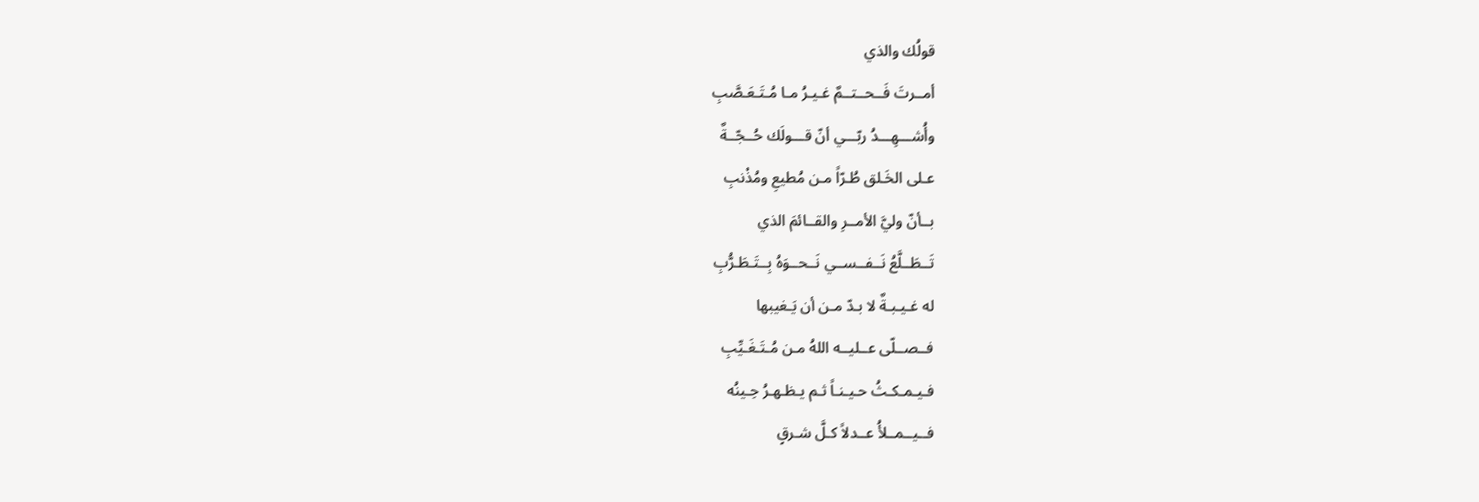قولُك والذي
أمــرتَ فَــحــتــمٌ غـيـرُ مـا مُـتَـعَـصَّبِ
وأُشـــهِـــدُ ربّـــي أنّ قـــولَك حُــجّــةٌ
عـلى الخَـلق طُـرّاً مـن مُطيعِ ومُذْنبِ
بــأنّ وليَّ الأمــرِ والقــائمَ الذي
تَــطَــلَّعُ نَــفــســي نَــحــوَهُ بِــتَـطَـرُّبِ
له غـيـبـةٌ لا بـدّ مـن أن يَـغيبها
فــصــلّى عــليــه اللهُ مـن مُـتَـغَـيِّبِ
فـيـمـكـثُ حـيـنـاً ثـم يـظـهـرُ حِـينُه
فــيــمــلأُ عــدلاً كـلَّ شـرقٍ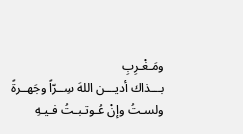ومَـغْـرِبِ
بـــذاك أديـــن اللهَ سِــرّاً وجَهــرةً
ولسـتُ وإنْ عُـوتـبـتُ فـيـهِ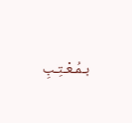بـمُـعْـتِـبِ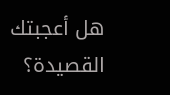هل أعجبتك القصيدة؟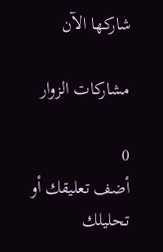شاركها الآن

مشاركات الزوار

0
أضف تعليقك أو تحليلك